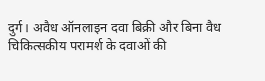दुर्ग। अवैध ऑनलाइन दवा बिक्री और बिना वैध चिकित्सकीय परामर्श के दवाओं की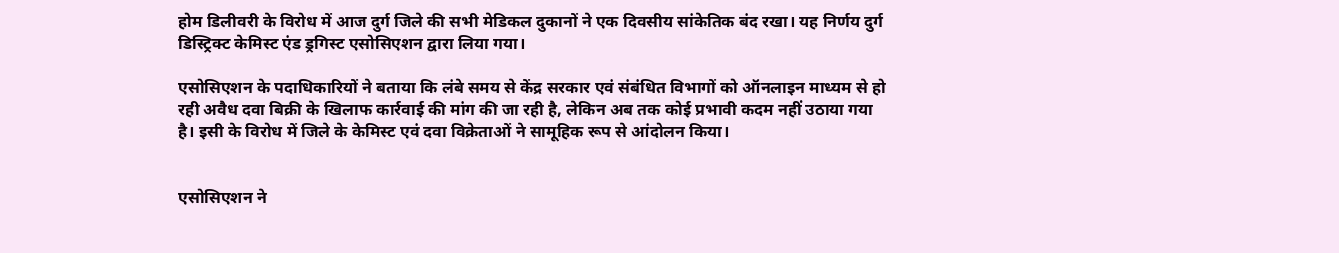होम डिलीवरी के विरोध में आज दुर्ग जिले की सभी मेडिकल दुकानों ने एक दिवसीय सांकेतिक बंद रखा। यह निर्णय दुर्ग डिस्ट्रिक्ट केमिस्ट एंड ड्रगिस्ट एसोसिएशन द्वारा लिया गया।

एसोसिएशन के पदाधिकारियों ने बताया कि लंबे समय से केंद्र सरकार एवं संबंधित विभागों को ऑनलाइन माध्यम से हो रही अवैध दवा बिक्री के खिलाफ कार्रवाई की मांग की जा रही है, लेकिन अब तक कोई प्रभावी कदम नहीं उठाया गया है। इसी के विरोध में जिले के केमिस्ट एवं दवा विक्रेताओं ने सामूहिक रूप से आंदोलन किया।


एसोसिएशन ने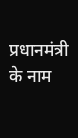प्रधानमंत्री के नाम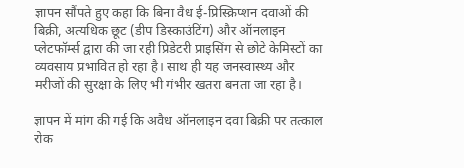ज्ञापन सौंपते हुए कहा कि बिना वैध ई-प्रिस्क्रिप्शन दवाओं की बिक्री, अत्यधिक छूट (डीप डिस्काउंटिंग) और ऑनलाइन प्लेटफॉर्म्स द्वारा की जा रही प्रिडेटरी प्राइसिंग से छोटे केमिस्टों का व्यवसाय प्रभावित हो रहा है। साथ ही यह जनस्वास्थ्य और मरीजों की सुरक्षा के लिए भी गंभीर खतरा बनता जा रहा है।

ज्ञापन में मांग की गई कि अवैध ऑनलाइन दवा बिक्री पर तत्काल रोक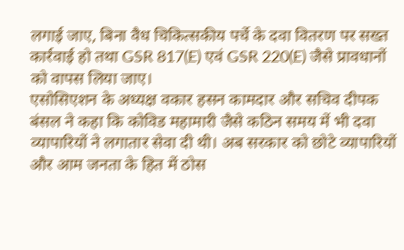लगाई जाए, बिना वैध चिकित्सकीय पर्चे के दवा वितरण पर सख्त कार्रवाई हो तथा GSR 817(E) एवं GSR 220(E) जैसे प्रावधानों को वापस लिया जाए।
एसोसिएशन के अध्यक्ष वकार हसन कामदार और सचिव दीपक बंसल ने कहा कि कोविड महामारी जैसे कठिन समय में भी दवा व्यापारियों ने लगातार सेवा दी थी। अब सरकार को छोटे व्यापारियों और आम जनता के हित में ठोस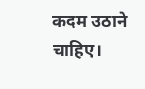कदम उठाने चाहिए।